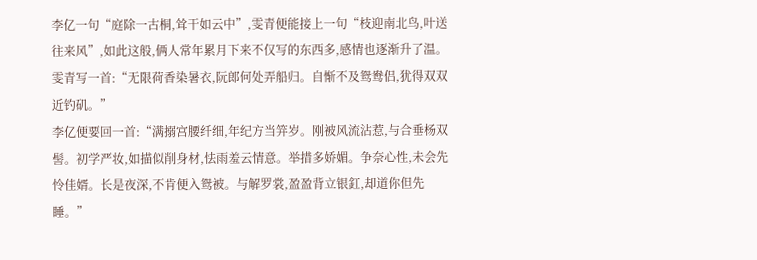李亿一句“庭除一古桐,耸干如云中”,雯青便能接上一句“枝迎南北鸟,叶送往来风”,如此这般,俩人常年累月下来不仅写的东西多,感情也逐渐升了温。
雯青写一首:“无限荷香染暑衣,阮郎何处弄船归。自惭不及鸳鸯侣,犹得双双近钓矶。”
李亿便要回一首:“满搦宫腰纤细,年纪方当笄岁。刚被风流沾惹,与合垂杨双髻。初学严妆,如描似削身材,怯雨羞云情意。举措多娇媚。争奈心性,未会先怜佳婿。长是夜深,不肯便入鸳被。与解罗裳,盈盈背立银釭,却道你但先睡。”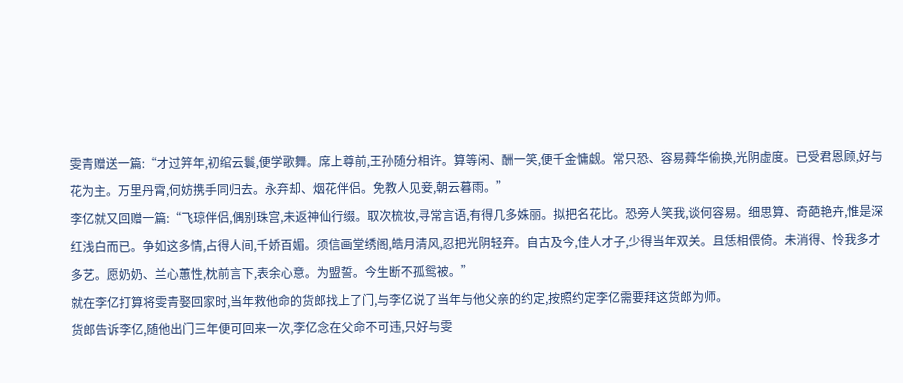雯青赠送一篇:“才过笄年,初绾云鬟,便学歌舞。席上尊前,王孙随分相许。算等闲、酬一笑,便千金慵觑。常只恐、容易蕣华偷换,光阴虚度。已受君恩顾,好与花为主。万里丹霄,何妨携手同归去。永弃却、烟花伴侣。免教人见妾,朝云暮雨。”
李亿就又回赠一篇:“飞琼伴侣,偶别珠宫,未返神仙行缀。取次梳妆,寻常言语,有得几多姝丽。拟把名花比。恐旁人笑我,谈何容易。细思算、奇葩艳卉,惟是深红浅白而已。争如这多情,占得人间,千娇百媚。须信画堂绣阁,皓月清风,忍把光阴轻弃。自古及今,佳人才子,少得当年双关。且恁相偎倚。未消得、怜我多才多艺。愿奶奶、兰心蕙性,枕前言下,表余心意。为盟誓。今生断不孤鸳被。”
就在李亿打算将雯青娶回家时,当年救他命的货郎找上了门,与李亿说了当年与他父亲的约定,按照约定李亿需要拜这货郎为师。
货郎告诉李亿,随他出门三年便可回来一次,李亿念在父命不可违,只好与雯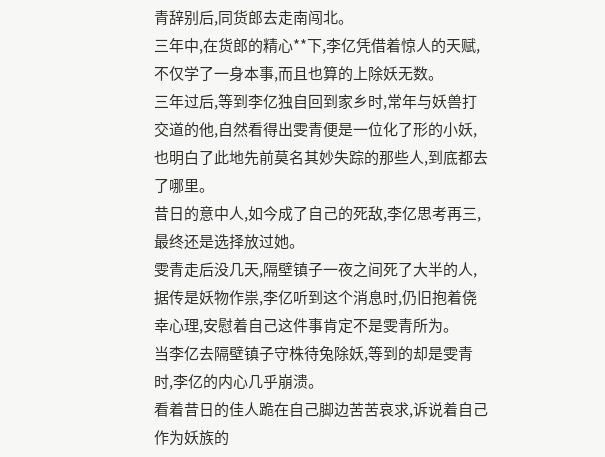青辞别后,同货郎去走南闯北。
三年中,在货郎的精心**下,李亿凭借着惊人的天赋,不仅学了一身本事,而且也算的上除妖无数。
三年过后,等到李亿独自回到家乡时,常年与妖兽打交道的他,自然看得出雯青便是一位化了形的小妖,也明白了此地先前莫名其妙失踪的那些人,到底都去了哪里。
昔日的意中人,如今成了自己的死敌,李亿思考再三,最终还是选择放过她。
雯青走后没几天,隔壁镇子一夜之间死了大半的人,据传是妖物作祟,李亿听到这个消息时,仍旧抱着侥幸心理,安慰着自己这件事肯定不是雯青所为。
当李亿去隔壁镇子守株待兔除妖,等到的却是雯青时,李亿的内心几乎崩溃。
看着昔日的佳人跪在自己脚边苦苦哀求,诉说着自己作为妖族的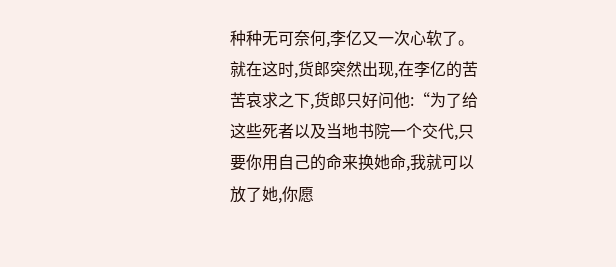种种无可奈何,李亿又一次心软了。
就在这时,货郎突然出现,在李亿的苦苦哀求之下,货郎只好问他:“为了给这些死者以及当地书院一个交代,只要你用自己的命来换她命,我就可以放了她,你愿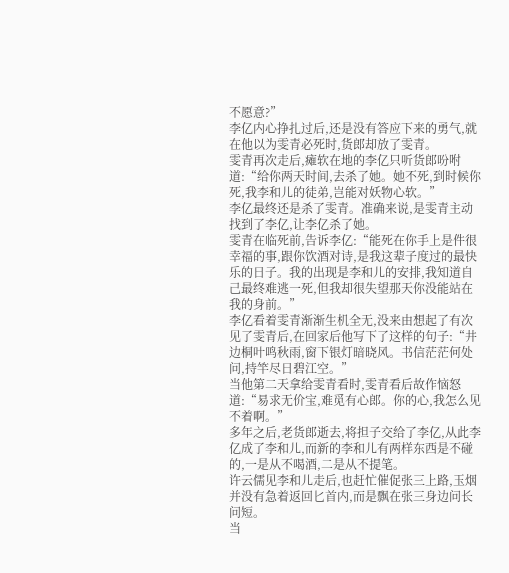不愿意?”
李亿内心挣扎过后,还是没有答应下来的勇气,就在他以为雯青必死时,货郎却放了雯青。
雯青再次走后,瘫软在地的李亿只听货郎吩咐道:“给你两天时间,去杀了她。她不死,到时候你死,我李和儿的徒弟,岂能对妖物心软。”
李亿最终还是杀了雯青。准确来说,是雯青主动找到了李亿,让李亿杀了她。
雯青在临死前,告诉李亿:“能死在你手上是件很幸福的事,跟你饮酒对诗,是我这辈子度过的最快乐的日子。我的出现是李和儿的安排,我知道自己最终难逃一死,但我却很失望那天你没能站在我的身前。”
李亿看着雯青渐渐生机全无,没来由想起了有次见了雯青后,在回家后他写下了这样的句子:“井边桐叶鸣秋雨,窗下银灯暗晓风。书信茫茫何处问,持竿尽日碧江空。”
当他第二天拿给雯青看时,雯青看后故作恼怒道:“易求无价宝,难觅有心郎。你的心,我怎么见不着啊。”
多年之后,老货郎逝去,将担子交给了李亿,从此李亿成了李和儿,而新的李和儿有两样东西是不碰的,一是从不喝酒,二是从不提笔。
许云儒见李和儿走后,也赶忙催促张三上路,玉烟并没有急着返回匕首内,而是飘在张三身边问长问短。
当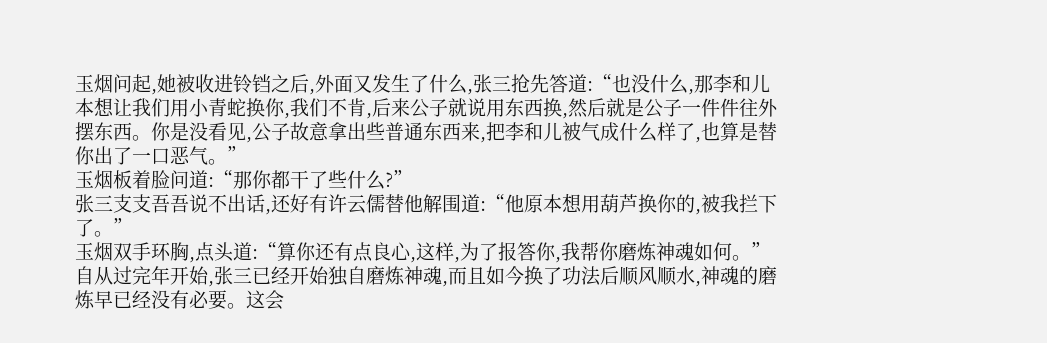玉烟问起,她被收进铃铛之后,外面又发生了什么,张三抢先答道:“也没什么,那李和儿本想让我们用小青蛇换你,我们不肯,后来公子就说用东西换,然后就是公子一件件往外摆东西。你是没看见,公子故意拿出些普通东西来,把李和儿被气成什么样了,也算是替你出了一口恶气。”
玉烟板着脸问道:“那你都干了些什么?”
张三支支吾吾说不出话,还好有许云儒替他解围道:“他原本想用葫芦换你的,被我拦下了。”
玉烟双手环胸,点头道:“算你还有点良心,这样,为了报答你,我帮你磨炼神魂如何。”
自从过完年开始,张三已经开始独自磨炼神魂,而且如今换了功法后顺风顺水,神魂的磨炼早已经没有必要。这会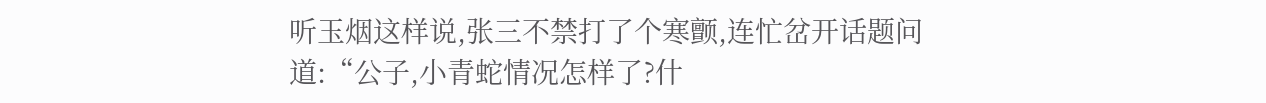听玉烟这样说,张三不禁打了个寒颤,连忙岔开话题问道:“公子,小青蛇情况怎样了?什